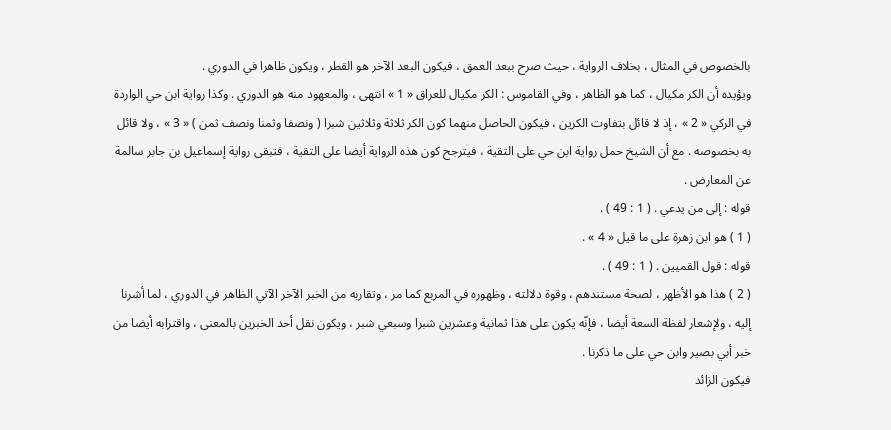بالخصوص في المثال ، بخلاف الرواية ، حيث صرح ببعد العمق ، فيكون البعد الآخر هو القطر ، ويكون ظاهرا في الدوري .
ويؤيده أن الكر مكيال ، كما هو الظاهر ، وفي القاموس : الكر مكيال للعراق « 1 » انتهى ، والمعهود منه هو الدوري . وكذا رواية ابن حي الواردة في الركي « 2 » ، إذ لا قائل بتفاوت الكرين ، فيكون الحاصل منهما كون الكر ثلاثة وثلاثين شبرا ( ونصفا وثمنا ونصف ثمن ) « 3 » ، ولا قائل به بخصوصه . مع أن الشيخ حمل رواية ابن حي على التقية ، فيترجح كون هذه الرواية أيضا على التقية ، فتبقى رواية إسماعيل بن جابر سالمة عن المعارض .
قوله : إلى من يدعي . ( 1 : 49 ) .
( 1 ) هو ابن زهرة على ما قيل « 4 » .
قوله : قول القميين . ( 1 : 49 ) .
( 2 ) هذا هو الأظهر ، لصحة مستندهم ، وقوة دلالته ، وظهوره في المربع كما مر ، وتقاربه من الخبر الآخر الآتي الظاهر في الدوري ، لما أشرنا إليه ، ولإشعار لفظة السعة أيضا ، فإنّه يكون على هذا ثمانية وعشرين شبرا وسبعي شبر ، ويكون نقل أحد الخبرين بالمعنى ، واقترابه أيضا من خبر أبي بصير وابن حي على ما ذكرنا .
فيكون الزائد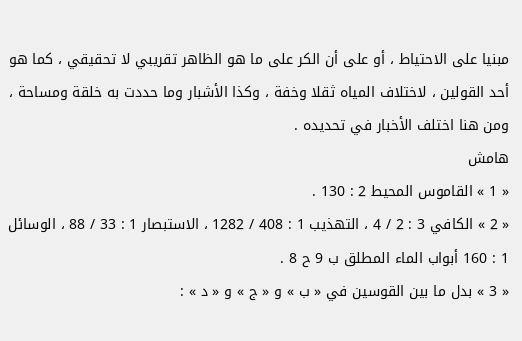مبنيا على الاحتياط ، أو على أن الكر على ما هو الظاهر تقريبي لا تحقيقي ، كما هو أحد القولين ، لاختلاف المياه ثقلا وخفة ، وكذا الأشبار وما حددت به خلقة ومساحة ، ومن هنا اختلف الأخبار في تحديده .
هامش
« 1 » القاموس المحيط 2 : 130 .
« 2 » الكافي 3 : 2 / 4 ، التهذيب 1 : 408 / 1282 ، الاستبصار 1 : 33 / 88 ، الوسائل 1 : 160 أبواب الماء المطلق ب 9 ح 8 .
« 3 » بدل ما بين القوسين في « ب » و « ج » و « د » :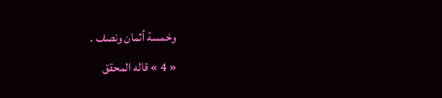وخمسة أثمان ونصف .
« 4 » قاله المحقق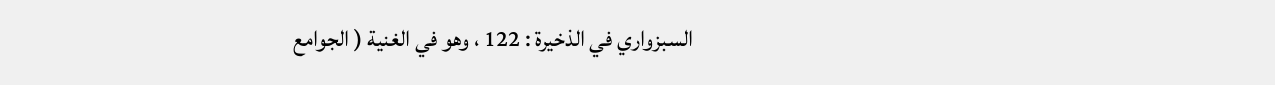السبزواري في الذخيرة : 122 ، وهو في الغنية ( الجوامع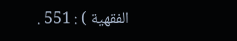الفقهية ) : 551 .